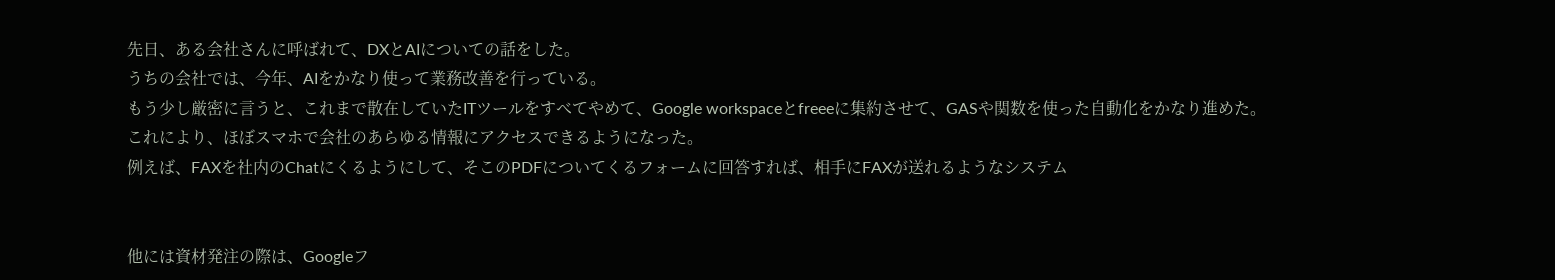先日、ある会社さんに呼ばれて、DXとAIについての話をした。
うちの会社では、今年、AIをかなり使って業務改善を行っている。
もう少し厳密に言うと、これまで散在していたITツールをすべてやめて、Google workspaceとfreeeに集約させて、GASや関数を使った自動化をかなり進めた。
これにより、ほぼスマホで会社のあらゆる情報にアクセスできるようになった。
例えば、FAXを社内のChatにくるようにして、そこのPDFについてくるフォームに回答すれば、相手にFAXが送れるようなシステム


他には資材発注の際は、Googleフ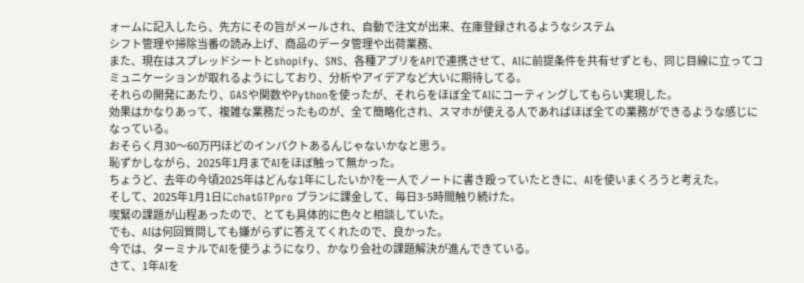ォームに記入したら、先方にその旨がメールされ、自動で注文が出来、在庫登録されるようなシステム
シフト管理や掃除当番の読み上げ、商品のデータ管理や出荷業務、
また、現在はスプレッドシートとshopify、SNS、各種アプリをAPIで連携させて、AIに前提条件を共有せずとも、同じ目線に立ってコミュニケーションが取れるようにしており、分析やアイデアなど大いに期待してる。
それらの開発にあたり、GASや関数やPythonを使ったが、それらをほぼ全てAIにコーティングしてもらい実現した。
効果はかなりあって、複雑な業務だったものが、全て簡略化され、スマホが使える人であればほぼ全ての業務ができるような感じになっている。
おそらく月30〜60万円ほどのインパクトあるんじゃないかなと思う。
恥ずかしながら、2025年1月までAIをほぼ触って無かった。
ちょうど、去年の今頃2025年はどんな1年にしたいか?を一人でノートに書き殴っていたときに、AIを使いまくろうと考えた。
そして、2025年1月1日にchatGTPpro プランに課金して、毎日3-5時間触り続けた。
喫緊の課題が山程あったので、とても具体的に色々と相談していた。
でも、AIは何回質問しても嫌がらずに答えてくれたので、良かった。
今では、ターミナルでAIを使うようになり、かなり会社の課題解決が進んできている。
さて、1年AIを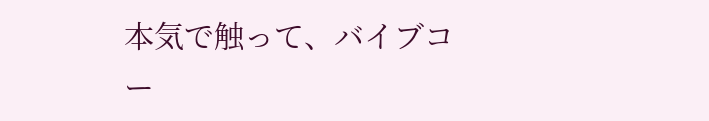本気で触って、バイブコー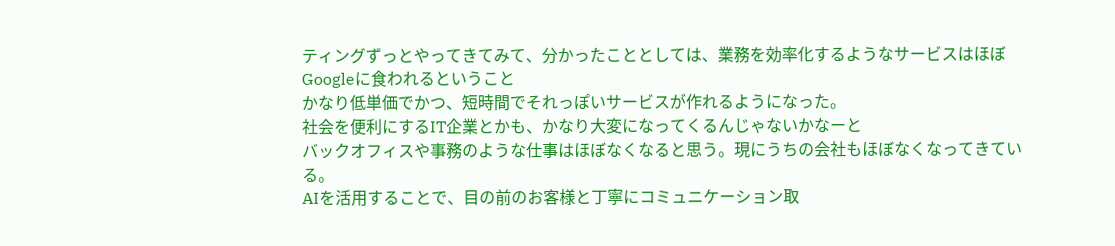ティングずっとやってきてみて、分かったこととしては、業務を効率化するようなサービスはほぼGoogleに食われるということ
かなり低単価でかつ、短時間でそれっぽいサービスが作れるようになった。
社会を便利にするIT企業とかも、かなり大変になってくるんじゃないかなーと
バックオフィスや事務のような仕事はほぼなくなると思う。現にうちの会社もほぼなくなってきている。
AIを活用することで、目の前のお客様と丁寧にコミュニケーション取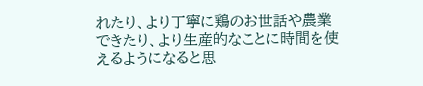れたり、より丁寧に鶏のお世話や農業できたり、より生産的なことに時間を使えるようになると思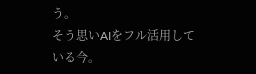う。
そう思いAIをフル活用している今。